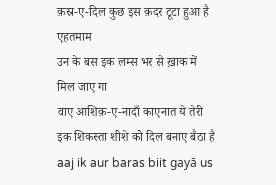क़स्र-ए-दिल कुछ इस क़दर टूटा हुआ है एहतमाम
उन के बस इक लम्स भर से ख़ाक में मिल जाए गा
वाए आशिक़-ए-नादाँ काएनात ये तेरी
इक शिकस्ता शीशे को दिल बनाए बैठा है
aaj ik aur baras biit gayā us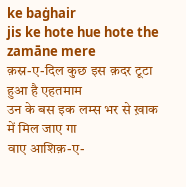ke baġhair
jis ke hote hue hote the zamāne mere
क़स्र-ए-दिल कुछ इस क़दर टूटा हुआ है एहतमाम
उन के बस इक लम्स भर से ख़ाक में मिल जाए गा
वाए आशिक़-ए-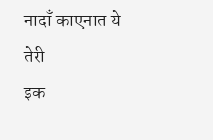नादाँ काएनात ये तेरी
इक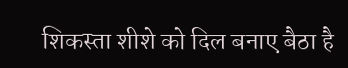शिकस्ता शीशे को दिल बनाए बैठा है